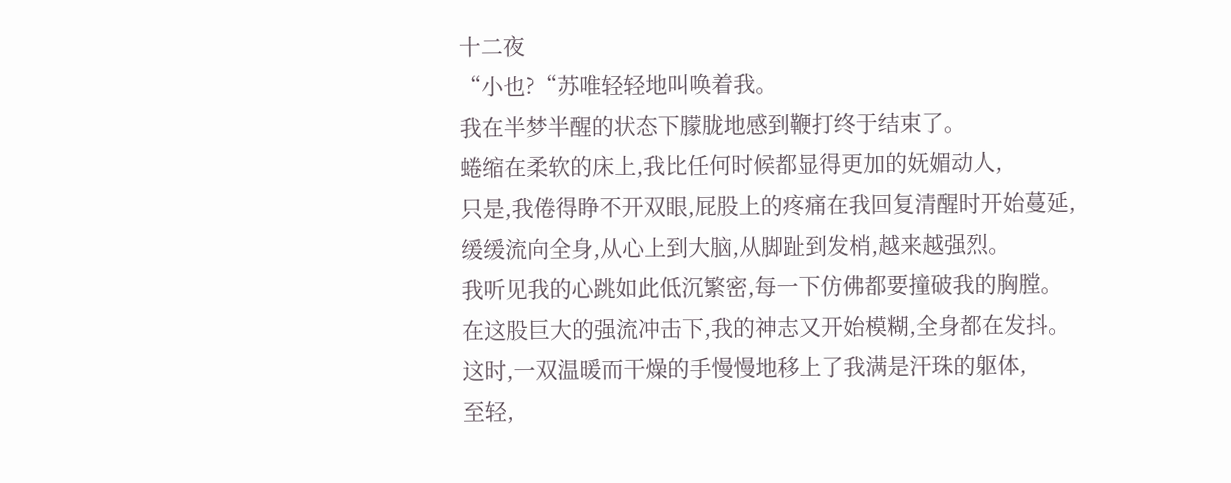十二夜
“小也?“苏唯轻轻地叫唤着我。
我在半梦半醒的状态下朦胧地感到鞭打终于结束了。
蜷缩在柔软的床上,我比任何时候都显得更加的妩媚动人,
只是,我倦得睁不开双眼,屁股上的疼痛在我回复清醒时开始蔓延,
缓缓流向全身,从心上到大脑,从脚趾到发梢,越来越强烈。
我听见我的心跳如此低沉繁密,每一下仿佛都要撞破我的胸膛。
在这股巨大的强流冲击下,我的神志又开始模糊,全身都在发抖。
这时,一双温暖而干燥的手慢慢地移上了我满是汗珠的躯体,
至轻,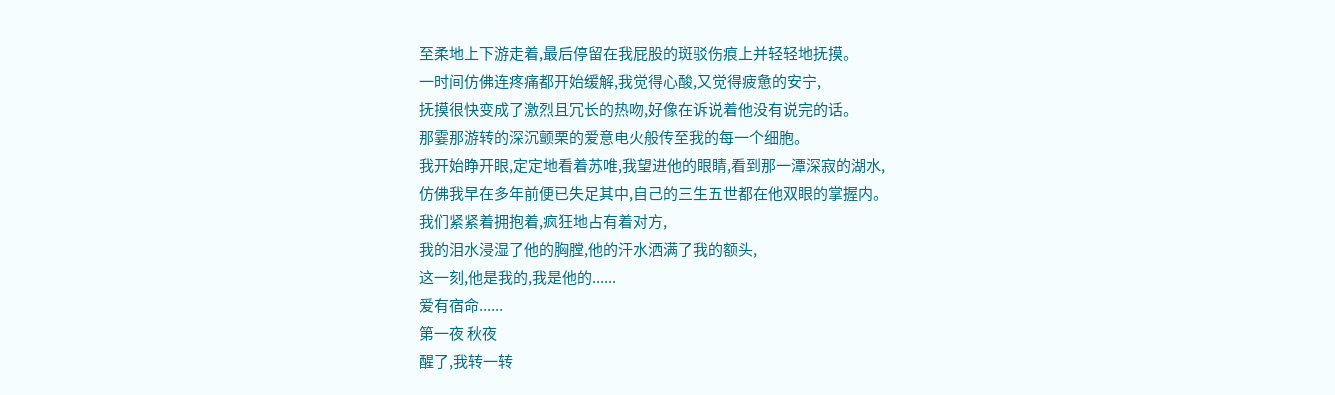至柔地上下游走着,最后停留在我屁股的斑驳伤痕上并轻轻地抚摸。
一时间仿佛连疼痛都开始缓解,我觉得心酸,又觉得疲惫的安宁,
抚摸很快变成了激烈且冗长的热吻,好像在诉说着他没有说完的话。
那霎那游转的深沉颤栗的爱意电火般传至我的每一个细胞。
我开始睁开眼,定定地看着苏唯,我望进他的眼睛,看到那一潭深寂的湖水,
仿佛我早在多年前便已失足其中,自己的三生五世都在他双眼的掌握内。
我们紧紧着拥抱着,疯狂地占有着对方,
我的泪水浸湿了他的胸膛,他的汗水洒满了我的额头,
这一刻,他是我的,我是他的......
爱有宿命......
第一夜 秋夜
醒了,我转一转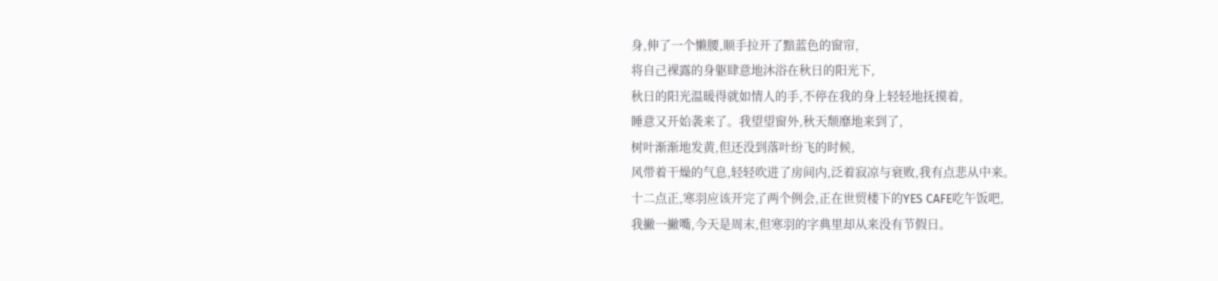身,伸了一个懒腰,顺手拉开了黯蓝色的窗帘,
将自己裸露的身躯肆意地沐浴在秋日的阳光下,
秋日的阳光温暖得就如情人的手,不停在我的身上轻轻地抚摸着,
睡意又开始袭来了。我望望窗外,秋天颓靡地来到了,
树叶渐渐地发黄,但还没到落叶纷飞的时候,
风带着干燥的气息,轻轻吹进了房间内,泛着寂凉与衰败,我有点悲从中来。
十二点正,寒羽应该开完了两个例会,正在世贸楼下的YES CAFE吃午饭吧,
我撇一撇嘴,今天是周末,但寒羽的字典里却从来没有节假日。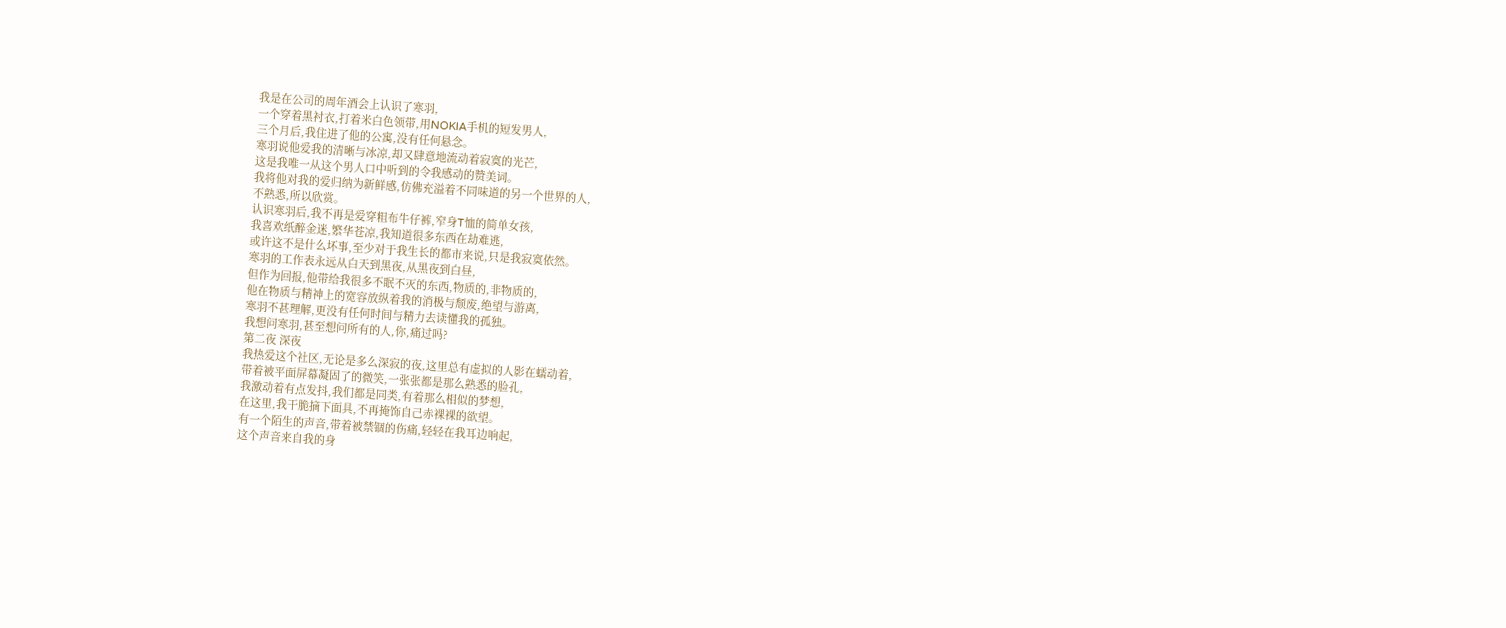我是在公司的周年酒会上认识了寒羽,
一个穿着黑衬衣,打着米白色领带,用NOKIA手机的短发男人,
三个月后,我住进了他的公寓,没有任何悬念。
寒羽说他爱我的清晰与冰凉,却又肆意地流动着寂寞的光芒,
这是我唯一从这个男人口中听到的令我感动的赞美词。
我将他对我的爱归纳为新鲜感,仿佛充溢着不同味道的另一个世界的人,
不熟悉,所以欣赏。
认识寒羽后,我不再是爱穿粗布牛仔裤,窄身T恤的简单女孩,
我喜欢纸醉金迷,繁华苍凉,我知道很多东西在劫难逃,
或许这不是什么坏事,至少对于我生长的都市来说,只是我寂寞依然。
寒羽的工作表永远从白天到黑夜,从黑夜到白昼,
但作为回报,他带给我很多不眠不灭的东西,物质的,非物质的,
他在物质与精神上的宽容放纵着我的消极与颓废,绝望与游离,
寒羽不甚理解,更没有任何时间与精力去读懂我的孤独。
我想问寒羽,甚至想问所有的人,你,痛过吗?
第二夜 深夜
我热爱这个社区,无论是多么深寂的夜,这里总有虚拟的人影在蠕动着,
带着被平面屏幕凝固了的微笑,一张张都是那么熟悉的脸孔,
我激动着有点发抖,我们都是同类,有着那么相似的梦想,
在这里,我干脆摘下面具,不再掩饰自己赤裸裸的欲望。
有一个陌生的声音,带着被禁锢的伤痛,轻轻在我耳边响起,
这个声音来自我的身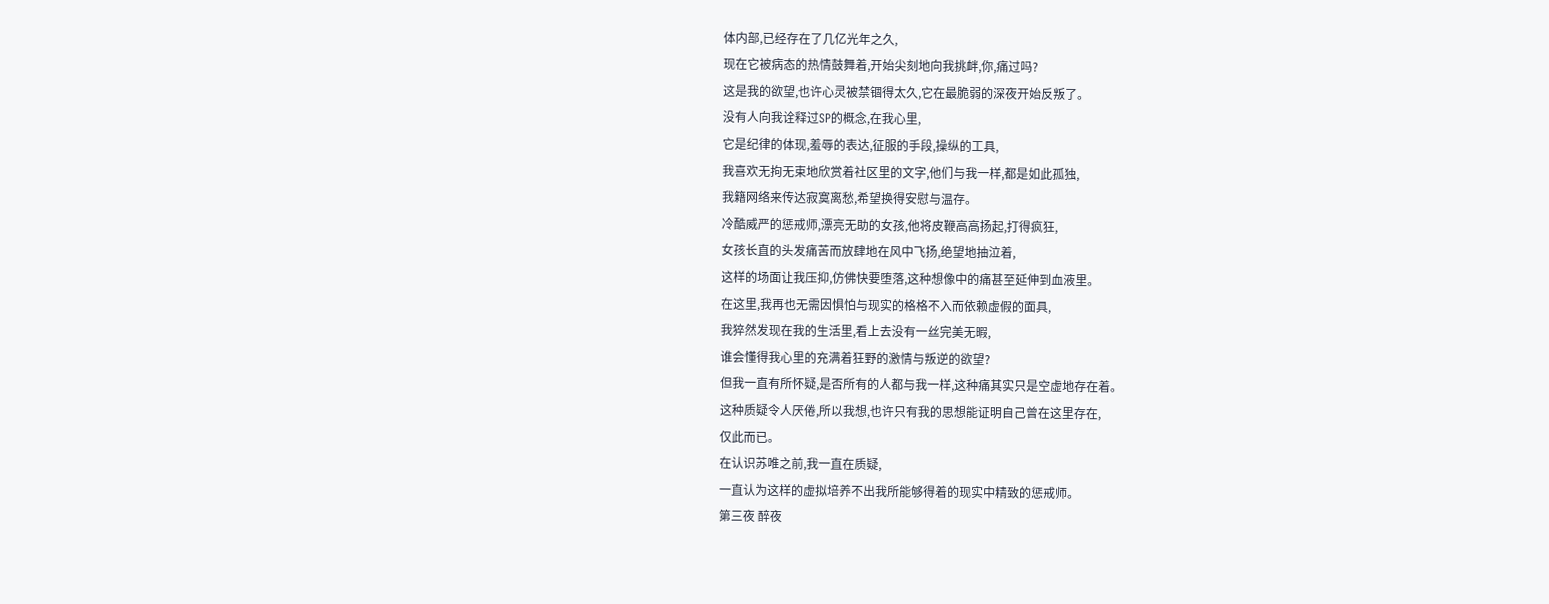体内部,已经存在了几亿光年之久,
现在它被病态的热情鼓舞着,开始尖刻地向我挑衅,你,痛过吗?
这是我的欲望,也许心灵被禁锢得太久,它在最脆弱的深夜开始反叛了。
没有人向我诠释过SP的概念,在我心里,
它是纪律的体现,羞辱的表达,征服的手段,操纵的工具,
我喜欢无拘无束地欣赏着社区里的文字,他们与我一样,都是如此孤独,
我籍网络来传达寂寞离愁,希望换得安慰与温存。
冷酷威严的惩戒师,漂亮无助的女孩,他将皮鞭高高扬起,打得疯狂,
女孩长直的头发痛苦而放肆地在风中飞扬,绝望地抽泣着,
这样的场面让我压抑,仿佛快要堕落,这种想像中的痛甚至延伸到血液里。
在这里,我再也无需因惧怕与现实的格格不入而依赖虚假的面具,
我猝然发现在我的生活里,看上去没有一丝完美无暇,
谁会懂得我心里的充满着狂野的激情与叛逆的欲望?
但我一直有所怀疑,是否所有的人都与我一样,这种痛其实只是空虚地存在着。
这种质疑令人厌倦,所以我想,也许只有我的思想能证明自己曾在这里存在,
仅此而已。
在认识苏唯之前,我一直在质疑,
一直认为这样的虚拟培养不出我所能够得着的现实中精致的惩戒师。
第三夜 醉夜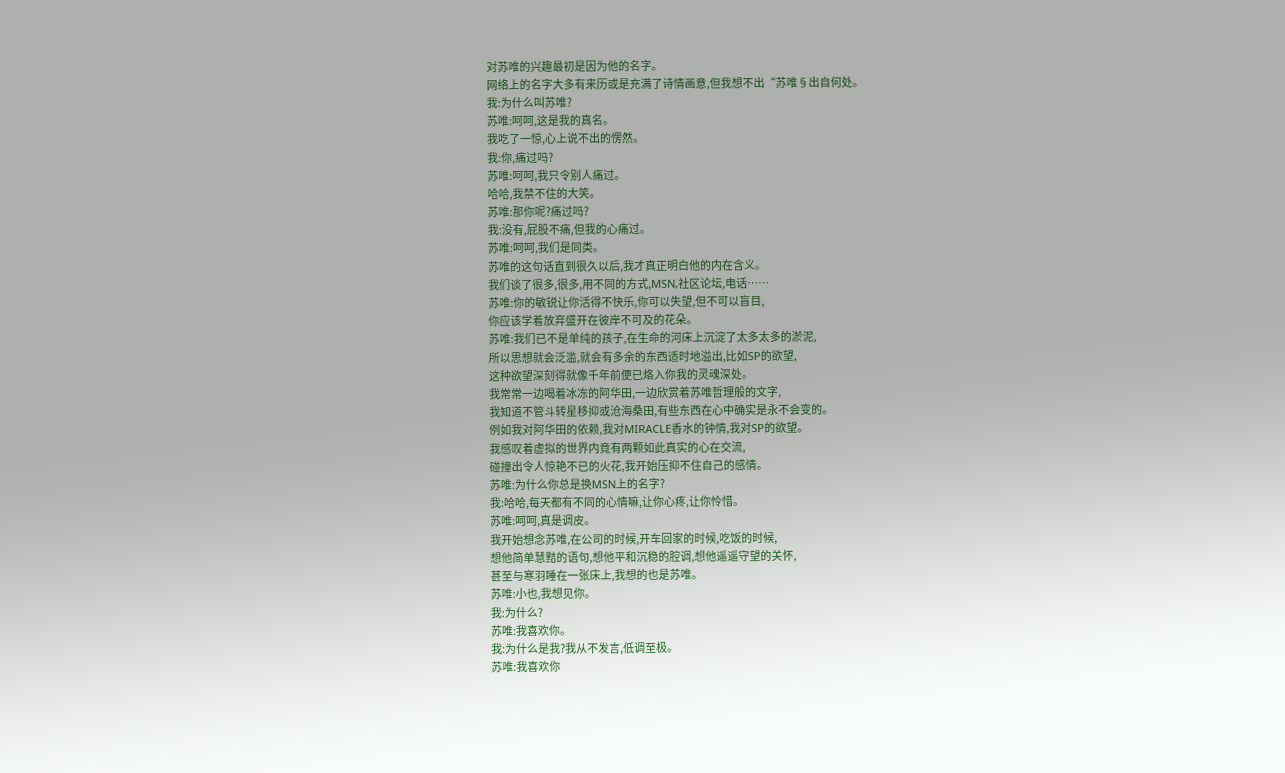对苏唯的兴趣最初是因为他的名字。
网络上的名字大多有来历或是充满了诗情画意,但我想不出“苏唯§出自何处。
我:为什么叫苏唯?
苏唯:呵呵,这是我的真名。
我吃了一惊,心上说不出的愣然。
我:你,痛过吗?
苏唯:呵呵,我只令别人痛过。
哈哈,我禁不住的大笑。
苏唯:那你呢?痛过吗?
我:没有,屁股不痛,但我的心痛过。
苏唯:呵呵,我们是同类。
苏唯的这句话直到很久以后,我才真正明白他的内在含义。
我们谈了很多,很多,用不同的方式,MSN,社区论坛,电话……
苏唯:你的敏锐让你活得不快乐,你可以失望,但不可以盲目,
你应该学着放弃盛开在彼岸不可及的花朵。
苏唯:我们已不是单纯的孩子,在生命的河床上沉淀了太多太多的淤泥,
所以思想就会泛滥,就会有多余的东西适时地溢出,比如SP的欲望,
这种欲望深刻得就像千年前便已烙入你我的灵魂深处。
我常常一边喝着冰冻的阿华田,一边欣赏着苏唯哲理般的文字,
我知道不管斗转星移抑或沧海桑田,有些东西在心中确实是永不会变的。
例如我对阿华田的依赖,我对MIRACLE香水的钟情,我对SP的欲望。
我感叹着虚拟的世界内竟有两颗如此真实的心在交流,
碰撞出令人惊艳不已的火花,我开始压抑不住自己的感情。
苏唯:为什么你总是换MSN上的名字?
我:哈哈,每天都有不同的心情嘛,让你心疼,让你怜惜。
苏唯:呵呵,真是调皮。
我开始想念苏唯,在公司的时候,开车回家的时候,吃饭的时候,
想他简单慧黠的语句,想他平和沉稳的腔调,想他遥遥守望的关怀,
甚至与寒羽睡在一张床上,我想的也是苏唯。
苏唯:小也,我想见你。
我:为什么?
苏唯:我喜欢你。
我:为什么是我?我从不发言,低调至极。
苏唯:我喜欢你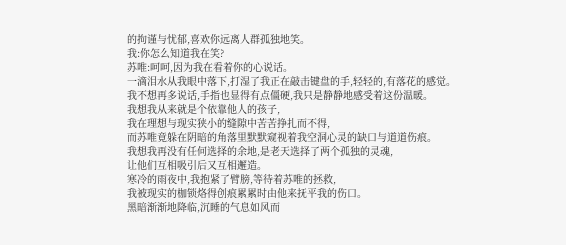的拘谨与忧郁,喜欢你远离人群孤独地笑。
我:你怎么知道我在笑?
苏唯:呵呵,因为我在看着你的心说话。
一滴泪水从我眼中落下,打湿了我正在敲击键盘的手,轻轻的,有落花的感觉。
我不想再多说话,手指也显得有点僵硬,我只是静静地感受着这份温暖。
我想我从来就是个依靠他人的孩子,
我在理想与现实狭小的缝隙中苦苦挣扎而不得,
而苏唯竟躲在阴暗的角落里默默窥视着我空洞心灵的缺口与道道伤痕。
我想我再没有任何选择的余地,是老天选择了两个孤独的灵魂,
让他们互相吸引后又互相邂造。
寒冷的雨夜中,我抱紧了臂膀,等待着苏唯的拯救,
我被现实的枷锁烙得创痕累累时由他来抚平我的伤口。
黑暗渐渐地降临,沉睡的气息如风而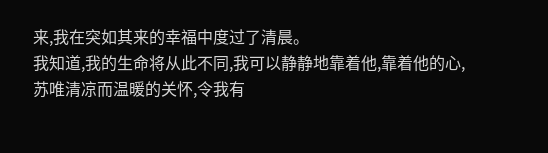来,我在突如其来的幸福中度过了清晨。
我知道,我的生命将从此不同,我可以静静地靠着他,靠着他的心,
苏唯清凉而温暖的关怀,令我有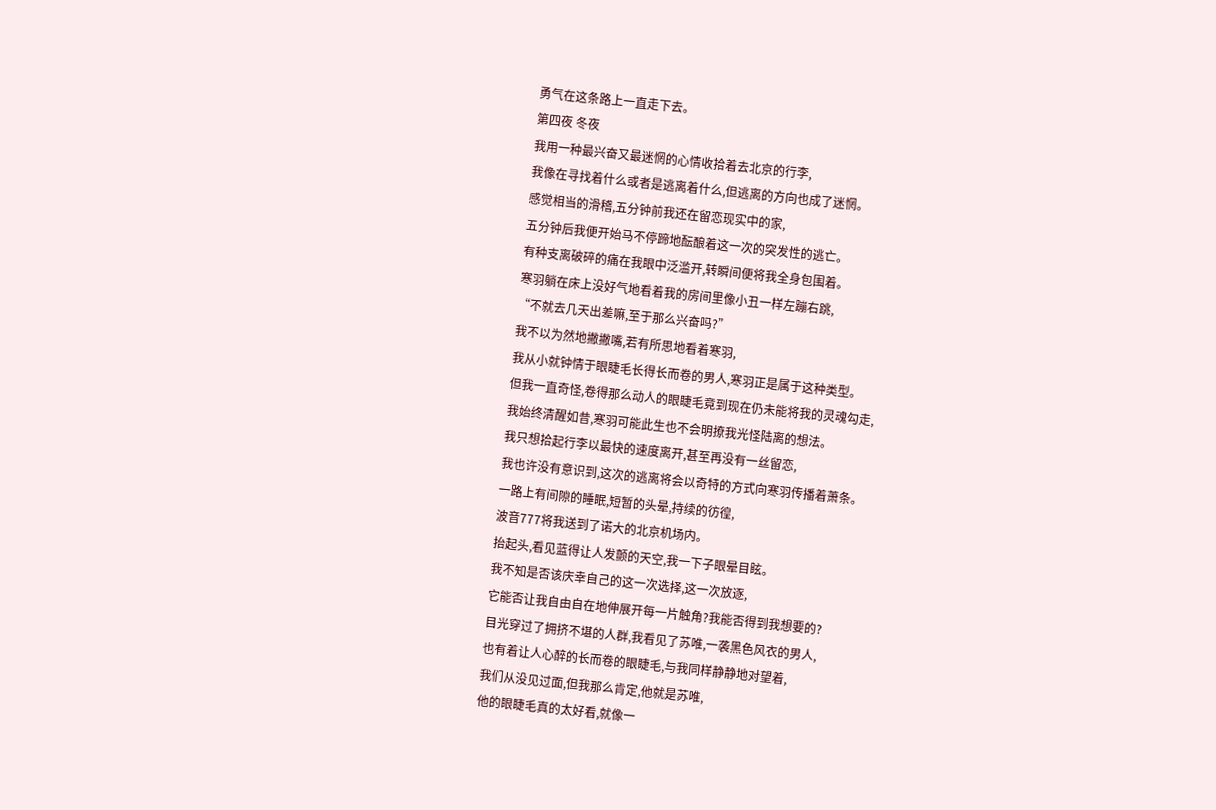勇气在这条路上一直走下去。
第四夜 冬夜
我用一种最兴奋又最迷惘的心情收拾着去北京的行李,
我像在寻找着什么或者是逃离着什么,但逃离的方向也成了迷惘。
感觉相当的滑稽,五分钟前我还在留恋现实中的家,
五分钟后我便开始马不停蹄地酝酿着这一次的突发性的逃亡。
有种支离破碎的痛在我眼中泛滥开,转瞬间便将我全身包围着。
寒羽躺在床上没好气地看着我的房间里像小丑一样左蹦右跳,
“不就去几天出差嘛,至于那么兴奋吗?”
我不以为然地撇撇嘴,若有所思地看着寒羽,
我从小就钟情于眼睫毛长得长而卷的男人,寒羽正是属于这种类型。
但我一直奇怪,卷得那么动人的眼睫毛竟到现在仍未能将我的灵魂勾走,
我始终清醒如昔,寒羽可能此生也不会明撩我光怪陆离的想法。
我只想拾起行李以最快的速度离开,甚至再没有一丝留恋,
我也许没有意识到,这次的逃离将会以奇特的方式向寒羽传播着萧条。
一路上有间隙的睡眠,短暂的头晕,持续的彷徨,
波音777将我送到了诺大的北京机场内。
抬起头,看见蓝得让人发颤的天空,我一下子眼晕目眩。
我不知是否该庆幸自己的这一次选择,这一次放逐,
它能否让我自由自在地伸展开每一片触角?我能否得到我想要的?
目光穿过了拥挤不堪的人群,我看见了苏唯,一袭黑色风衣的男人,
也有着让人心醉的长而卷的眼睫毛,与我同样静静地对望着,
我们从没见过面,但我那么肯定,他就是苏唯,
他的眼睫毛真的太好看,就像一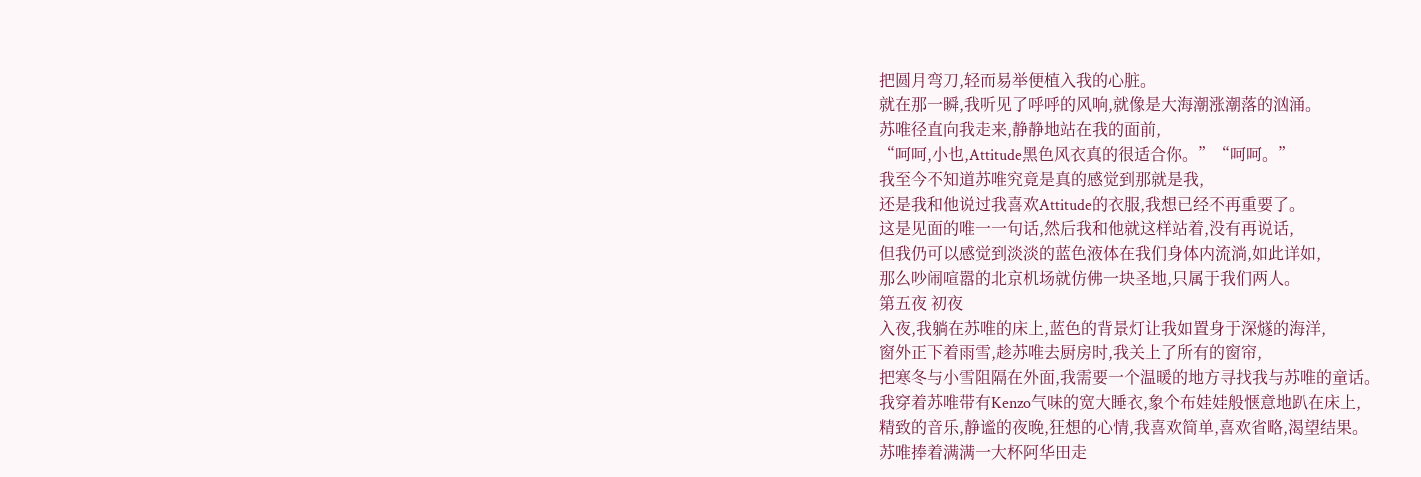把圆月弯刀,轻而易举便植入我的心脏。
就在那一瞬,我听见了呼呼的风响,就像是大海潮涨潮落的汹涌。
苏唯径直向我走来,静静地站在我的面前,
“呵呵,小也,Attitude黑色风衣真的很适合你。”“呵呵。”
我至今不知道苏唯究竟是真的感觉到那就是我,
还是我和他说过我喜欢Attitude的衣服,我想已经不再重要了。
这是见面的唯一一句话,然后我和他就这样站着,没有再说话,
但我仍可以感觉到淡淡的蓝色液体在我们身体内流淌,如此详如,
那么吵闹喧嚣的北京机场就仿佛一块圣地,只属于我们两人。
第五夜 初夜
入夜,我躺在苏唯的床上,蓝色的背景灯让我如置身于深燧的海洋,
窗外正下着雨雪,趁苏唯去厨房时,我关上了所有的窗帘,
把寒冬与小雪阻隔在外面,我需要一个温暖的地方寻找我与苏唯的童话。
我穿着苏唯带有Kenzo气味的宽大睡衣,象个布娃娃般惬意地趴在床上,
精致的音乐,静谧的夜晚,狂想的心情,我喜欢简单,喜欢省略,渴望结果。
苏唯捧着满满一大杯阿华田走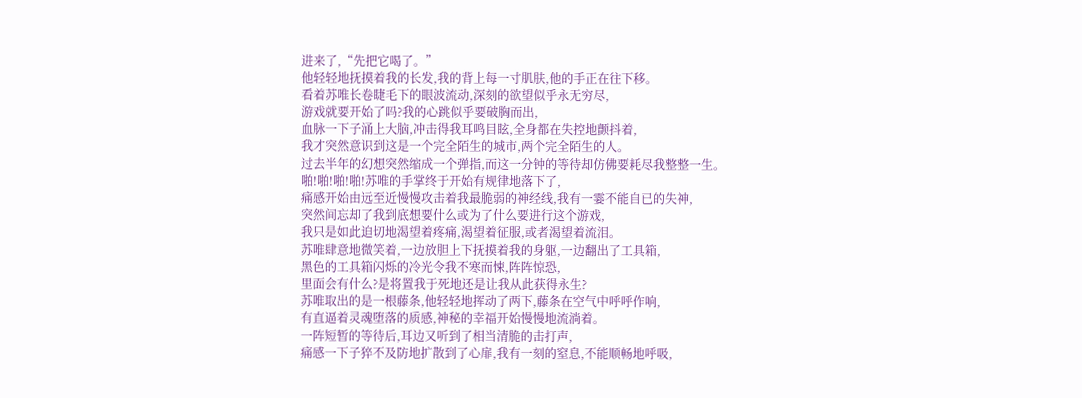进来了,“先把它喝了。”
他轻轻地抚摸着我的长发,我的背上每一寸肌肤,他的手正在往下移。
看着苏唯长卷睫毛下的眼波流动,深刻的欲望似乎永无穷尽,
游戏就要开始了吗?我的心跳似乎要破胸而出,
血脉一下子涌上大脑,冲击得我耳鸣目眩,全身都在失控地颤抖着,
我才突然意识到这是一个完全陌生的城市,两个完全陌生的人。
过去半年的幻想突然缩成一个弹指,而这一分钟的等待却仿佛要耗尽我整整一生。
啪!啪!啪!啪!苏唯的手掌终于开始有规律地落下了,
痛感开始由远至近慢慢攻击着我最脆弱的神经线,我有一霎不能自已的失神,
突然间忘却了我到底想要什么或为了什么要进行这个游戏,
我只是如此迫切地渴望着疼痛,渴望着征服,或者渴望着流泪。
苏唯肆意地微笑着,一边放胆上下抚摸着我的身躯,一边翻出了工具箱,
黑色的工具箱闪烁的冷光令我不寒而悚,阵阵惊恐,
里面会有什么?是将置我于死地还是让我从此获得永生?
苏唯取出的是一根藤条,他轻轻地挥动了两下,藤条在空气中呼呼作响,
有直逼着灵魂堕落的质感,神秘的幸福开始慢慢地流淌着。
一阵短暂的等待后,耳边又听到了相当清脆的击打声,
痛感一下子猝不及防地扩散到了心扉,我有一刻的窒息,不能顺畅地呼吸,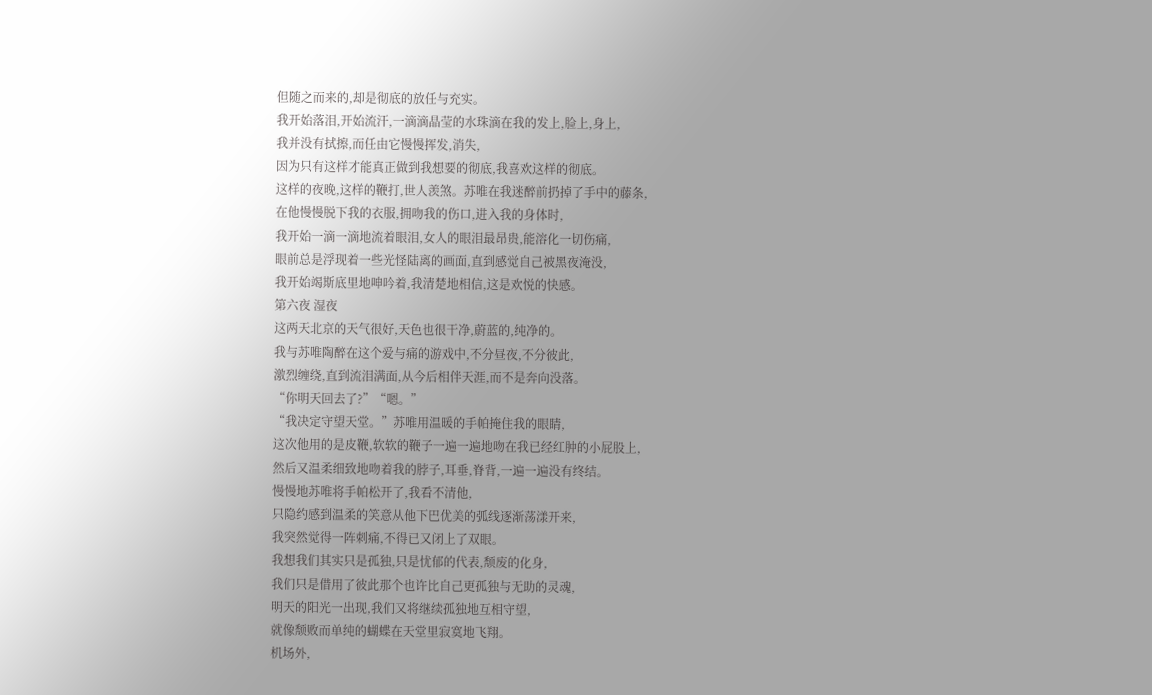但随之而来的,却是彻底的放任与充实。
我开始落泪,开始流汗,一滴滴晶莹的水珠滴在我的发上,脸上,身上,
我并没有拭擦,而任由它慢慢挥发,消失,
因为只有这样才能真正做到我想要的彻底,我喜欢这样的彻底。
这样的夜晚,这样的鞭打,世人羡煞。苏唯在我迷醉前扔掉了手中的藤条,
在他慢慢脱下我的衣服,拥吻我的伤口,进入我的身体时,
我开始一滴一滴地流着眼泪,女人的眼泪最昂贵,能溶化一切伤痛,
眼前总是浮现着一些光怪陆离的画面,直到感觉自己被黑夜淹没,
我开始竭斯底里地呻吟着,我清楚地相信,这是欢悦的快感。
第六夜 湿夜
这两天北京的天气很好,天色也很干净,蔚蓝的,纯净的。
我与苏唯陶醉在这个爱与痛的游戏中,不分昼夜,不分彼此,
激烈缠绕,直到流泪满面,从今后相伴天涯,而不是奔向没落。
“你明天回去了?”“嗯。”
“我决定守望天堂。”苏唯用温暖的手帕掩住我的眼睛,
这次他用的是皮鞭,软软的鞭子一遍一遍地吻在我已经红肿的小屁股上,
然后又温柔细致地吻着我的脖子,耳垂,脊背,一遍一遍没有终结。
慢慢地苏唯将手帕松开了,我看不清他,
只隐约感到温柔的笑意从他下巴优美的弧线逐渐荡漾开来,
我突然觉得一阵刺痛,不得已又闭上了双眼。
我想我们其实只是孤独,只是忧郁的代表,颓废的化身,
我们只是借用了彼此那个也许比自己更孤独与无助的灵魂,
明天的阳光一出现,我们又将继续孤独地互相守望,
就像颓败而单纯的蝴蝶在天堂里寂寞地飞翔。
机场外,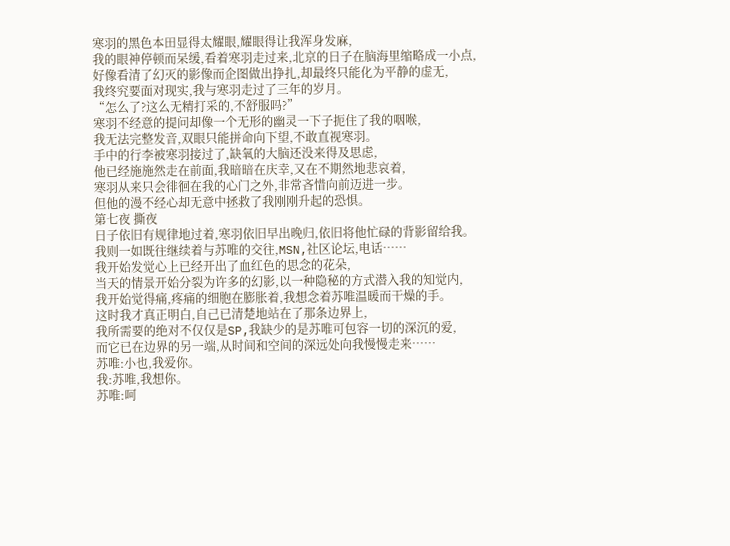寒羽的黑色本田显得太耀眼,耀眼得让我浑身发麻,
我的眼神停顿而呆缓,看着寒羽走过来,北京的日子在脑海里缩略成一小点,
好像看清了幻灭的影像而企图做出挣扎,却最终只能化为平静的虚无,
我终究要面对现实,我与寒羽走过了三年的岁月。
“怎么了?这么无精打采的,不舒服吗?”
寒羽不经意的提问却像一个无形的幽灵一下子扼住了我的咽喉,
我无法完整发音,双眼只能拼命向下望,不敢直视寒羽。
手中的行李被寒羽接过了,缺氧的大脑还没来得及思虑,
他已经施施然走在前面,我暗暗在庆幸,又在不期然地悲哀着,
寒羽从来只会徘徊在我的心门之外,非常吝惜向前迈进一步。
但他的漫不经心却无意中拯救了我刚刚升起的恐惧。
第七夜 撕夜
日子依旧有规律地过着,寒羽依旧早出晚归,依旧将他忙碌的背影留给我。
我则一如既往继续着与苏唯的交往,MSN,社区论坛,电话……
我开始发觉心上已经开出了血红色的思念的花朵,
当天的情景开始分裂为许多的幻影,以一种隐秘的方式潜入我的知觉内,
我开始觉得痛,疼痛的细胞在膨胀着,我想念着苏唯温暖而干燥的手。
这时我才真正明白,自己已清楚地站在了那条边界上,
我所需要的绝对不仅仅是SP,我缺少的是苏唯可包容一切的深沉的爱,
而它已在边界的另一端,从时间和空间的深远处向我慢慢走来……
苏唯:小也,我爱你。
我:苏唯,我想你。
苏唯:呵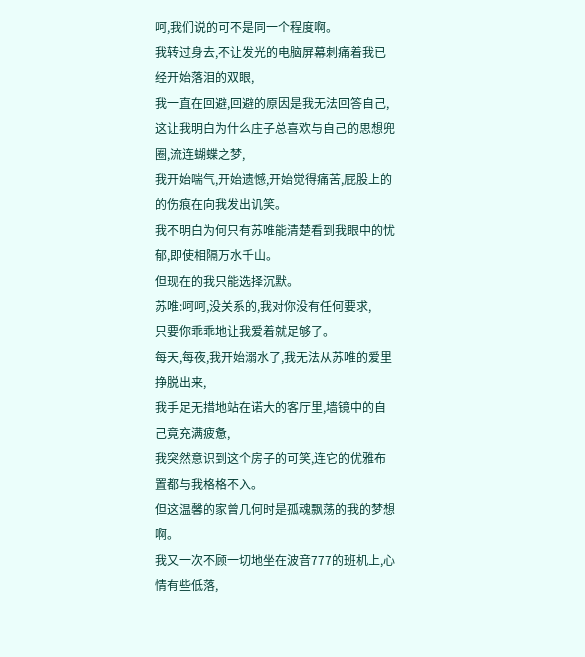呵,我们说的可不是同一个程度啊。
我转过身去,不让发光的电脑屏幕刺痛着我已经开始落泪的双眼,
我一直在回避,回避的原因是我无法回答自己,
这让我明白为什么庄子总喜欢与自己的思想兜圈,流连蝴蝶之梦,
我开始喘气,开始遗憾,开始觉得痛苦,屁股上的的伤痕在向我发出讥笑。
我不明白为何只有苏唯能清楚看到我眼中的忧郁,即使相隔万水千山。
但现在的我只能选择沉默。
苏唯:呵呵,没关系的,我对你没有任何要求,
只要你乖乖地让我爱着就足够了。
每天,每夜,我开始溺水了,我无法从苏唯的爱里挣脱出来,
我手足无措地站在诺大的客厅里,墙镜中的自己竟充满疲惫,
我突然意识到这个房子的可笑,连它的优雅布置都与我格格不入。
但这温馨的家曾几何时是孤魂飘荡的我的梦想啊。
我又一次不顾一切地坐在波音777的班机上,心情有些低落,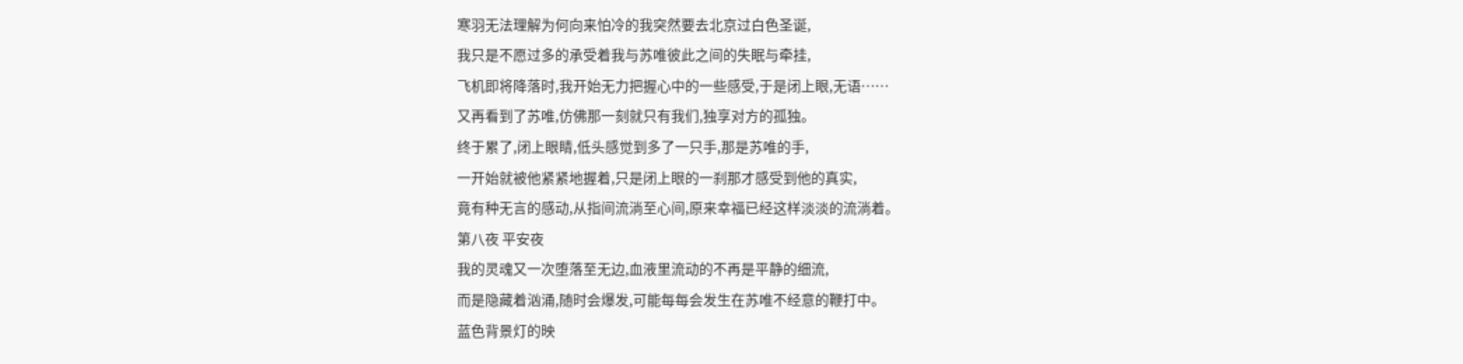寒羽无法理解为何向来怕冷的我突然要去北京过白色圣诞,
我只是不愿过多的承受着我与苏唯彼此之间的失眠与牵挂,
飞机即将降落时,我开始无力把握心中的一些感受,于是闭上眼,无语……
又再看到了苏唯,仿佛那一刻就只有我们,独享对方的孤独。
终于累了,闭上眼睛,低头感觉到多了一只手,那是苏唯的手,
一开始就被他紧紧地握着,只是闭上眼的一刹那才感受到他的真实,
竟有种无言的感动,从指间流淌至心间,原来幸福已经这样淡淡的流淌着。
第八夜 平安夜
我的灵魂又一次堕落至无边,血液里流动的不再是平静的细流,
而是隐藏着汹涌,随时会爆发,可能每每会发生在苏唯不经意的鞭打中。
蓝色背景灯的映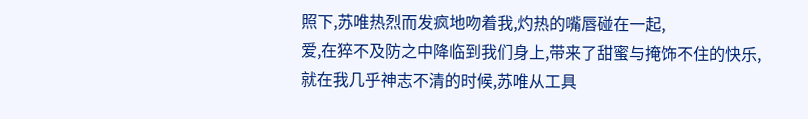照下,苏唯热烈而发疯地吻着我,灼热的嘴唇碰在一起,
爱,在猝不及防之中降临到我们身上,带来了甜蜜与掩饰不住的快乐,
就在我几乎神志不清的时候,苏唯从工具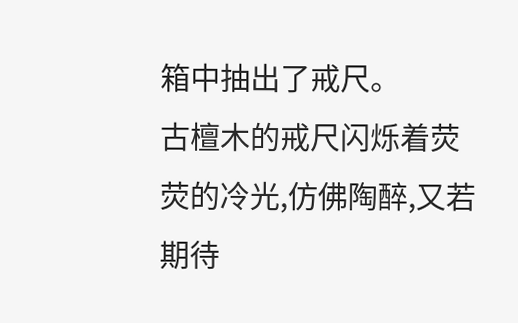箱中抽出了戒尺。
古檀木的戒尺闪烁着荧荧的冷光,仿佛陶醉,又若期待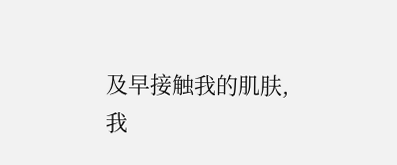及早接触我的肌肤,
我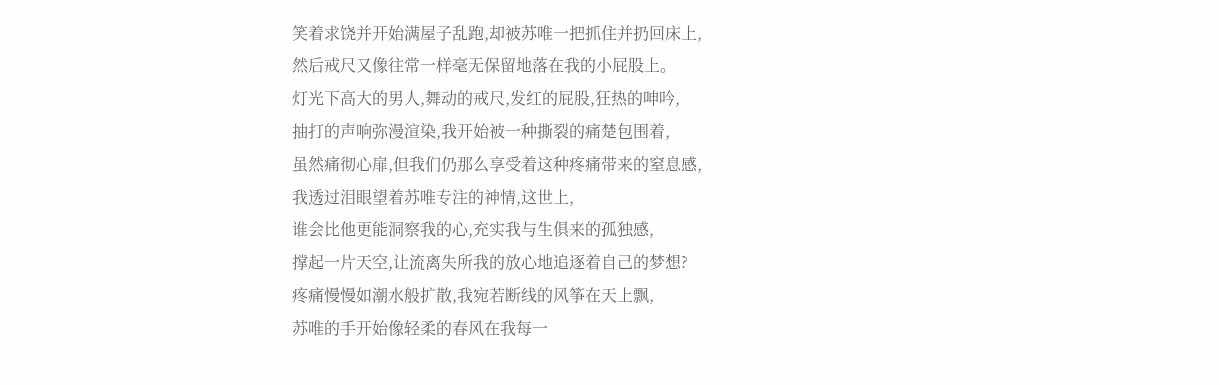笑着求饶并开始满屋子乱跑,却被苏唯一把抓住并扔回床上,
然后戒尺又像往常一样毫无保留地落在我的小屁股上。
灯光下高大的男人,舞动的戒尺,发红的屁股,狂热的呻吟,
抽打的声响弥漫渲染,我开始被一种撕裂的痛楚包围着,
虽然痛彻心扉,但我们仍那么享受着这种疼痛带来的窒息感,
我透过泪眼望着苏唯专注的神情,这世上,
谁会比他更能洞察我的心,充实我与生俱来的孤独感,
撑起一片天空,让流离失所我的放心地追逐着自己的梦想?
疼痛慢慢如潮水般扩散,我宛若断线的风筝在天上飘,
苏唯的手开始像轻柔的春风在我每一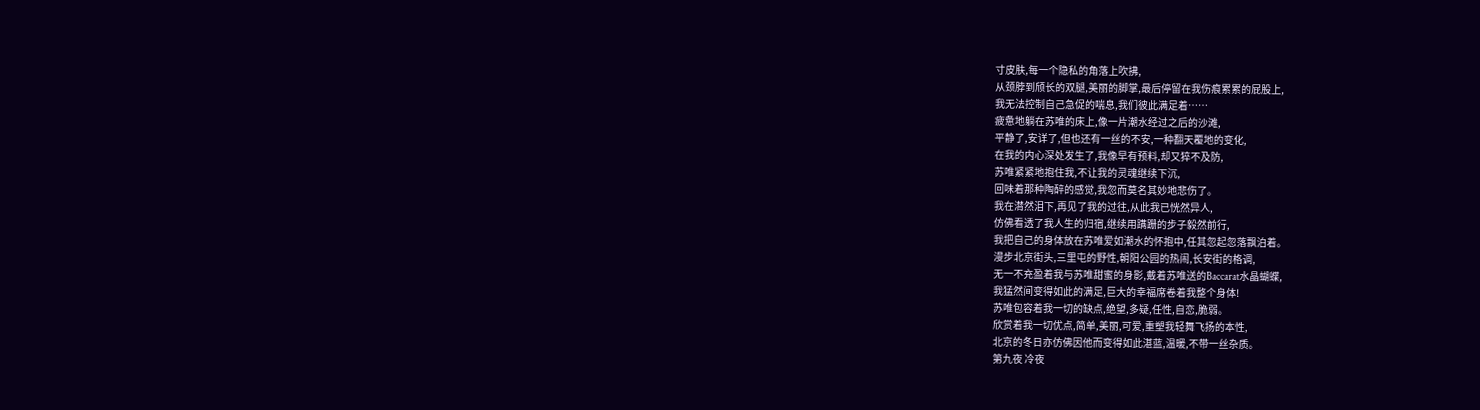寸皮肤,每一个隐私的角落上吹拂,
从颈脖到颀长的双腿,美丽的脚掌,最后停留在我伤痕累累的屁股上,
我无法控制自己急促的喘息,我们彼此满足着……
疲惫地躺在苏唯的床上,像一片潮水经过之后的沙滩,
平静了,安详了,但也还有一丝的不安,一种翻天覆地的变化,
在我的内心深处发生了,我像早有预料,却又猝不及防,
苏唯紧紧地抱住我,不让我的灵魂继续下沉,
回味着那种陶醉的感觉,我忽而莫名其妙地悲伤了。
我在潸然泪下,再见了我的过往,从此我已恍然异人,
仿佛看透了我人生的归宿,继续用蹒跚的步子毅然前行,
我把自己的身体放在苏唯爱如潮水的怀抱中,任其忽起忽落飘泊着。
漫步北京街头,三里屯的野性,朝阳公园的热闹,长安街的格调,
无一不充盈着我与苏唯甜蜜的身影,戴着苏唯送的Baccarat水晶蝴蝶,
我猛然间变得如此的满足,巨大的幸福席卷着我整个身体!
苏唯包容着我一切的缺点,绝望,多疑,任性,自恋,脆弱。
欣赏着我一切优点,简单,美丽,可爱,重塑我轻舞飞扬的本性,
北京的冬日亦仿佛因他而变得如此湛蓝,温暖,不带一丝杂质。
第九夜 冷夜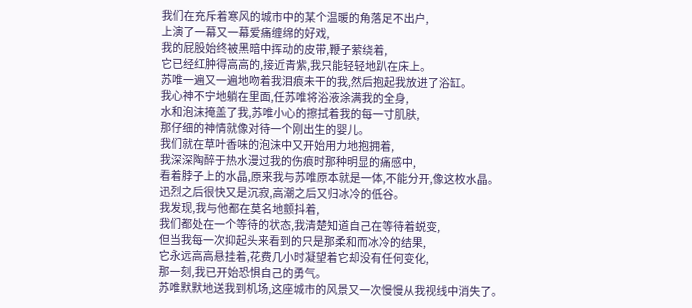我们在充斥着寒风的城市中的某个温暖的角落足不出户,
上演了一幕又一幕爱痛缠绵的好戏,
我的屁股始终被黑暗中挥动的皮带,鞭子萦绕着,
它已经红肿得高高的,接近青紫,我只能轻轻地趴在床上。
苏唯一遍又一遍地吻着我泪痕未干的我,然后抱起我放进了浴缸。
我心神不宁地躺在里面,任苏唯将浴液涂满我的全身,
水和泡沫掩盖了我,苏唯小心的擦拭着我的每一寸肌肤,
那仔细的神情就像对待一个刚出生的婴儿。
我们就在草叶香味的泡沫中又开始用力地抱拥着,
我深深陶醉于热水漫过我的伤痕时那种明显的痛感中,
看着脖子上的水晶,原来我与苏唯原本就是一体,不能分开,像这枚水晶。
迅烈之后很快又是沉寂,高潮之后又归冰冷的低谷。
我发现,我与他都在莫名地颤抖着,
我们都处在一个等待的状态,我清楚知道自己在等待着蜕变,
但当我每一次抑起头来看到的只是那柔和而冰冷的结果,
它永远高高悬挂着,花费几小时凝望着它却没有任何变化,
那一刻,我已开始恐惧自己的勇气。
苏唯默默地送我到机场,这座城市的风景又一次慢慢从我视线中消失了。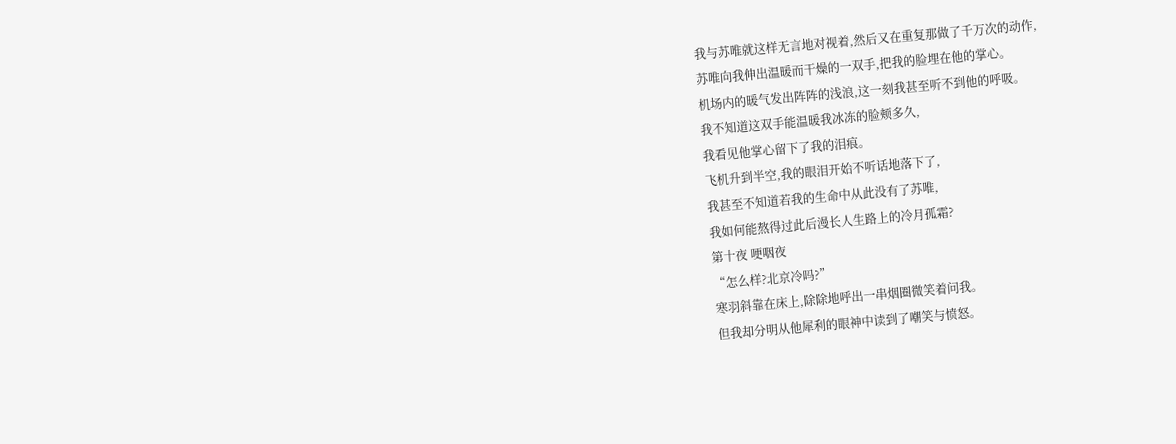我与苏唯就这样无言地对视着,然后又在重复那做了千万次的动作,
苏唯向我伸出温暖而干燥的一双手,把我的脸埋在他的掌心。
机场内的暖气发出阵阵的浅浪,这一刻我甚至听不到他的呼吸。
我不知道这双手能温暖我冰冻的脸颊多久,
我看见他掌心留下了我的泪痕。
飞机升到半空,我的眼泪开始不听话地落下了,
我甚至不知道若我的生命中从此没有了苏唯,
我如何能熬得过此后漫长人生路上的冷月孤霜?
第十夜 哽咽夜
“怎么样?北京冷吗?”
寒羽斜靠在床上,除除地呼出一串烟圈微笑着问我。
但我却分明从他犀利的眼神中读到了嘲笑与愤怒。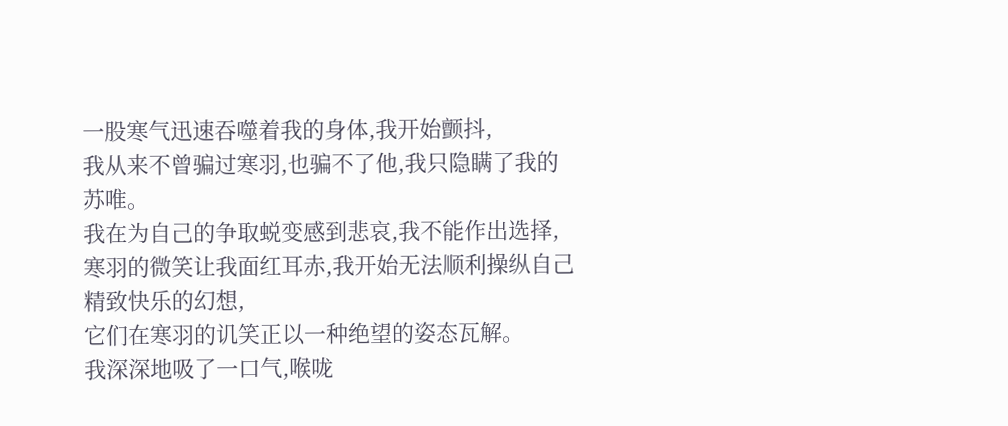一股寒气迅速吞噬着我的身体,我开始颤抖,
我从来不曾骗过寒羽,也骗不了他,我只隐瞒了我的苏唯。
我在为自己的争取蜕变感到悲哀,我不能作出选择,
寒羽的微笑让我面红耳赤,我开始无法顺利操纵自己精致快乐的幻想,
它们在寒羽的讥笑正以一种绝望的姿态瓦解。
我深深地吸了一口气,喉咙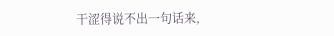干涩得说不出一句话来,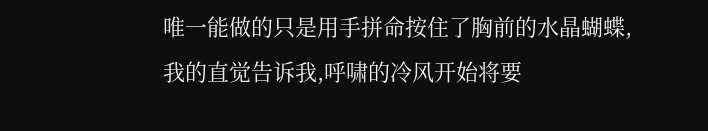唯一能做的只是用手拼命按住了胸前的水晶蝴蝶,
我的直觉告诉我,呼啸的冷风开始将要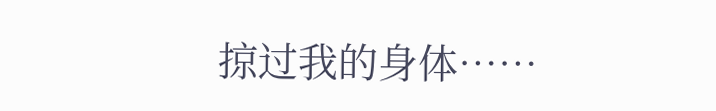掠过我的身体……